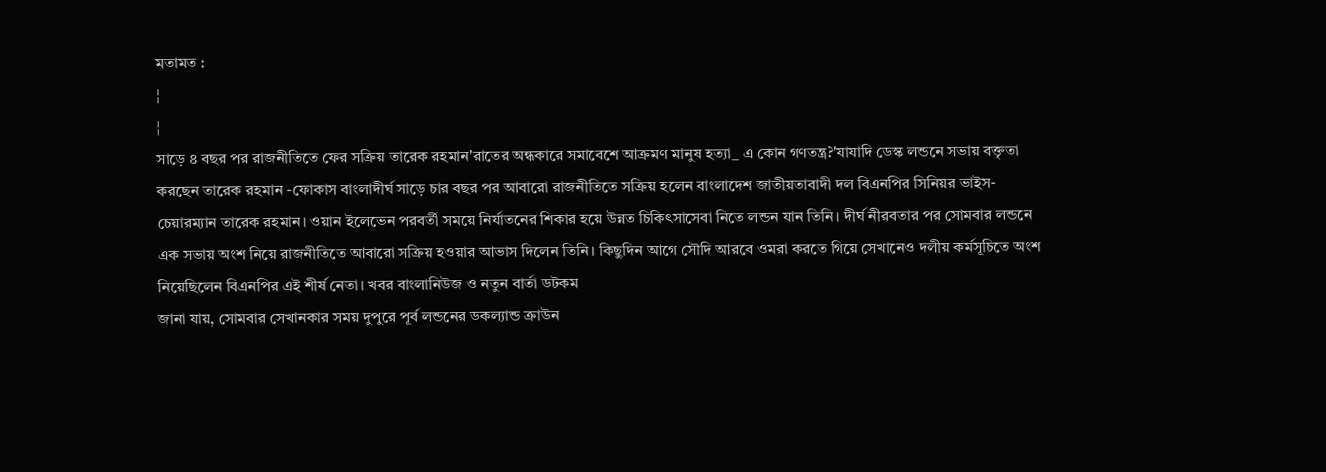মতামত :
¦
¦
সাড়ে ৪ বছর পর রাজনীতিতে ফের সক্রিয় তারেক রহমান'রাতের অন্ধকারে সমাবেশে আক্রমণ মানুষ হত্যা_ এ কোন গণতন্ত্র?'যাযাদি ডেস্ক লন্ডনে সভায় বক্তৃতা করছেন তারেক রহমান -ফোকাস বাংলাদীর্ঘ সাড়ে চার বছর পর আবারো রাজনীতিতে সক্রিয় হলেন বাংলাদেশ জাতীয়তাবাদী দল বিএনপির সিনিয়র ভাইস-চেয়ারম্যান তারেক রহমান। ওয়ান ইলেভেন পরবর্তী সময়ে নির্যাতনের শিকার হয়ে উন্নত চিকিৎসাসেবা নিতে লন্ডন যান তিনি। দীর্ঘ নীরবতার পর সোমবার লন্ডনে এক সভায় অংশ নিয়ে রাজনীতিতে আবারো সক্রিয় হওয়ার আভাস দিলেন তিনি। কিছুদিন আগে সৌদি আরবে ওমরা করতে গিয়ে সেখানেও দলীয় কর্মসূচিতে অংশ নিয়েছিলেন বিএনপির এই শীর্ষ নেতা। খবর বাংলানিউজ ও নতুন বার্তা ডটকম
জানা যায়, সোমবার সেখানকার সময় দুপুরে পূর্ব লন্ডনের ডকল্যান্ড ক্রাউন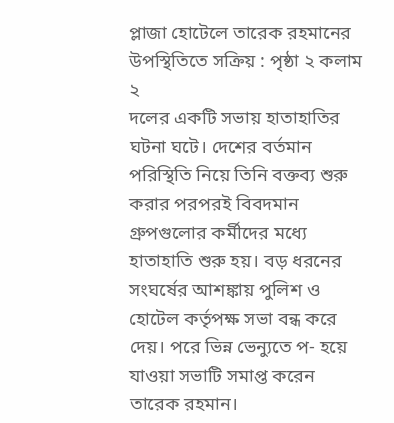প্লাজা হোটেলে তারেক রহমানের উপস্থিতিতে সক্রিয় : পৃষ্ঠা ২ কলাম ২
দলের একটি সভায় হাতাহাতির ঘটনা ঘটে। দেশের বর্তমান পরিস্থিতি নিয়ে তিনি বক্তব্য শুরু করার পরপরই বিবদমান গ্রুপগুলোর কর্মীদের মধ্যে হাতাহাতি শুরু হয়। বড় ধরনের সংঘর্ষের আশঙ্কায় পুলিশ ও হোটেল কর্তৃপক্ষ সভা বন্ধ করে দেয়। পরে ভিন্ন ভেন্যুতে প- হয়ে যাওয়া সভাটি সমাপ্ত করেন তারেক রহমান।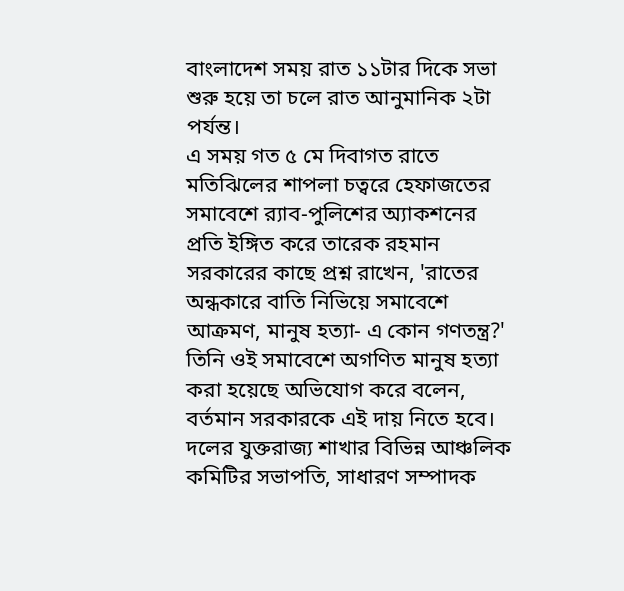বাংলাদেশ সময় রাত ১১টার দিকে সভা শুরু হয়ে তা চলে রাত আনুমানিক ২টা পর্যন্ত।
এ সময় গত ৫ মে দিবাগত রাতে মতিঝিলের শাপলা চত্বরে হেফাজতের সমাবেশে র‌্যাব-পুলিশের অ্যাকশনের প্রতি ইঙ্গিত করে তারেক রহমান সরকারের কাছে প্রশ্ন রাখেন, 'রাতের অন্ধকারে বাতি নিভিয়ে সমাবেশে আক্রমণ, মানুষ হত্যা- এ কোন গণতন্ত্র?' তিনি ওই সমাবেশে অগণিত মানুষ হত্যা করা হয়েছে অভিযোগ করে বলেন, বর্তমান সরকারকে এই দায় নিতে হবে।
দলের যুক্তরাজ্য শাখার বিভিন্ন আঞ্চলিক কমিটির সভাপতি, সাধারণ সম্পাদক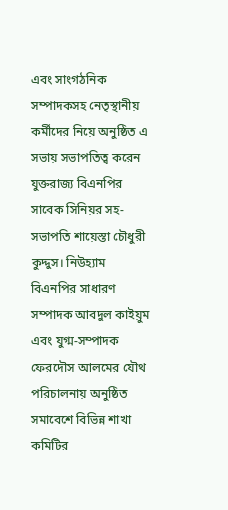এবং সাংগঠনিক সম্পাদকসহ নেতৃস্থানীয় কর্মীদের নিয়ে অনুষ্ঠিত এ সভায় সভাপতিত্ব করেন যুক্তরাজ্য বিএনপির সাবেক সিনিয়র সহ-সভাপতি শায়েস্তা চৌধুরী কুদ্দুস। নিউহ্যাম বিএনপির সাধারণ সম্পাদক আবদুল কাইয়ুম এবং যুগ্ম-সম্পাদক ফেরদৌস আলমের যৌথ পরিচালনায় অনুষ্ঠিত সমাবেশে বিভিন্ন শাখা কমিটির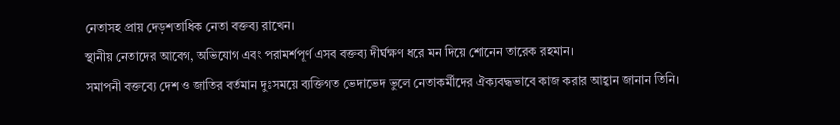নেতাসহ প্রায় দেড়শতাধিক নেতা বক্তব্য রাখেন।
স্থানীয় নেতাদের আবেগ, অভিযোগ এবং পরামর্শপূর্ণ এসব বক্তব্য দীর্ঘক্ষণ ধরে মন দিয়ে শোনেন তারেক রহমান।
সমাপনী বক্তব্যে দেশ ও জাতির বর্তমান দুঃসময়ে ব্যক্তিগত ভেদাভেদ ভুলে নেতাকর্মীদের ঐক্যবদ্ধভাবে কাজ করার আহ্বান জানান তিনি।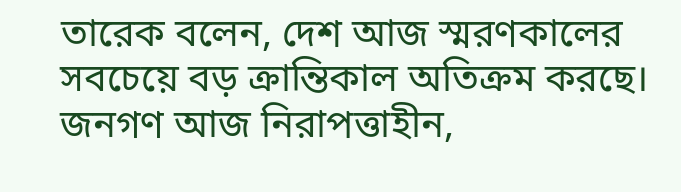তারেক বলেন, দেশ আজ স্মরণকালের সবচেয়ে বড় ক্রান্তিকাল অতিক্রম করছে। জনগণ আজ নিরাপত্তাহীন,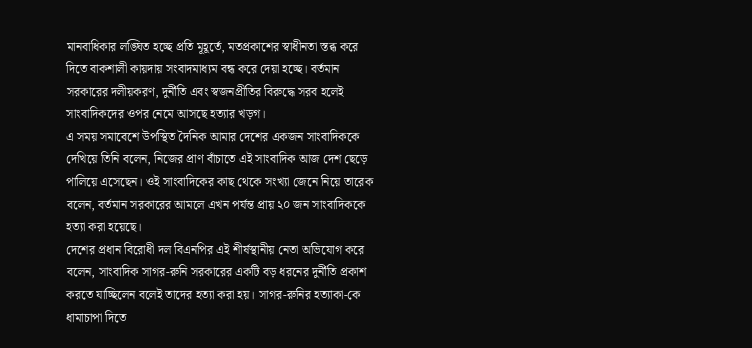মানবাধিকার লঙ্ঘিত হচ্ছে প্রতি মূহূর্তে, মতপ্রকাশের স্বাধীনতা স্তব্ধ করে দিতে বাকশালী কায়দায় সংবাদমাধ্যম বন্ধ করে দেয়া হচ্ছে। বর্তমান সরকারের দলীয়করণ, দুর্নীতি এবং স্বজনপ্রীতির বিরুদ্ধে সরব হলেই সাংবাদিকদের ওপর নেমে আসছে হত্যার খড়গ।
এ সময় সমাবেশে উপস্থিত দৈনিক আমার দেশের একজন সাংবাদিককে দেখিয়ে তিনি বলেন, নিজের প্রাণ বাঁচাতে এই সাংবাদিক আজ দেশ ছেড়ে পালিয়ে এসেছেন। ওই সাংবাদিকের কাছ থেকে সংখ্যা জেনে নিয়ে তারেক বলেন, বর্তমান সরকারের আমলে এখন পর্যন্ত প্রায় ২০ জন সাংবাদিককে হত্যা করা হয়েছে।
দেশের প্রধান বিরোধী দল বিএনপির এই শীর্ষস্থানীয় নেতা অভিযোগ করে বলেন, সাংবাদিক সাগর-রুনি সরকারের একটি বড় ধরনের দুর্নীতি প্রকাশ করতে যাচ্ছিলেন বলেই তাদের হত্যা করা হয়। সাগর-রুনির হত্যাকা-কে ধামাচাপা দিতে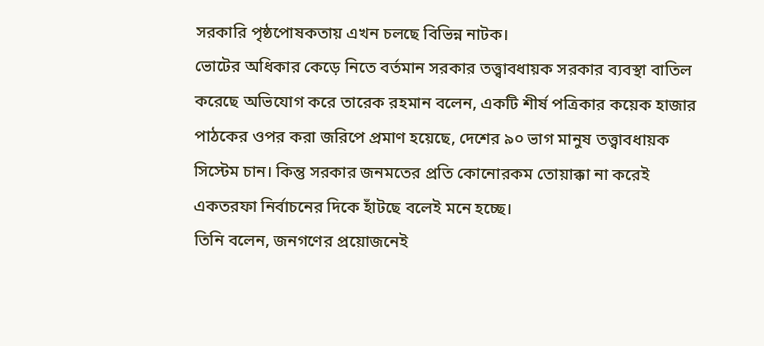সরকারি পৃষ্ঠপোষকতায় এখন চলছে বিভিন্ন নাটক।
ভোটের অধিকার কেড়ে নিতে বর্তমান সরকার তত্ত্বাবধায়ক সরকার ব্যবস্থা বাতিল করেছে অভিযোগ করে তারেক রহমান বলেন, একটি শীর্ষ পত্রিকার কয়েক হাজার পাঠকের ওপর করা জরিপে প্রমাণ হয়েছে, দেশের ৯০ ভাগ মানুষ তত্ত্বাবধায়ক সিস্টেম চান। কিন্তু সরকার জনমতের প্রতি কোনোরকম তোয়াক্কা না করেই একতরফা নির্বাচনের দিকে হাঁটছে বলেই মনে হচ্ছে।
তিনি বলেন, জনগণের প্রয়োজনেই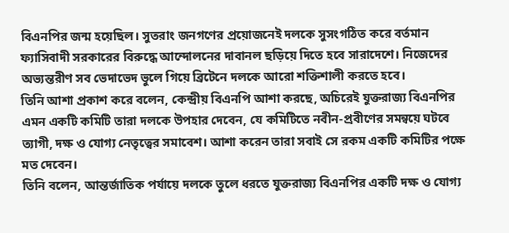বিএনপির জন্ম হয়েছিল। সুতরাং জনগণের প্রয়োজনেই দলকে সুসংগঠিত করে বর্তমান ফ্যাসিবাদী সরকারের বিরুদ্ধে আন্দোলনের দাবানল ছড়িয়ে দিতে হবে সারাদেশে। নিজেদের অভ্যন্তরীণ সব ভেদাভেদ ভুলে গিয়ে ব্রিটেনে দলকে আরো শক্তিশালী করতে হবে।
তিনি আশা প্রকাশ করে বলেন, কেন্দ্রীয় বিএনপি আশা করছে, অচিরেই যুক্তরাজ্য বিএনপির এমন একটি কমিটি তারা দলকে উপহার দেবেন, যে কমিটিতে নবীন-প্রবীণের সমন্বয়ে ঘটবে ত্যাগী, দক্ষ ও যোগ্য নেতৃত্বের সমাবেশ। আশা করেন তারা সবাই সে রকম একটি কমিটির পক্ষে মত দেবেন।
তিনি বলেন, আন্তর্জাতিক পর্যায়ে দলকে তুলে ধরতে যুক্তরাজ্য বিএনপির একটি দক্ষ ও যোগ্য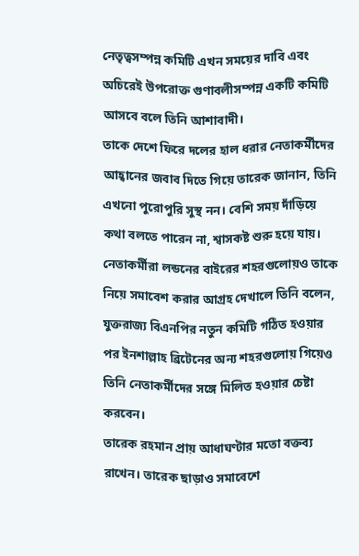নেতৃত্বসম্পন্ন কমিটি এখন সময়ের দাবি এবং অচিরেই উপরোক্ত গুণাবলীসম্পন্ন একটি কমিটি আসবে বলে তিনি আশাবাদী।
তাকে দেশে ফিরে দলের হাল ধরার নেতাকর্মীদের আহ্বানের জবাব দিতে গিয়ে তারেক জানান, তিনি এখনো পুরোপুরি সুস্থ নন। বেশি সময় দাঁড়িয়ে কথা বলতে পারেন না, শ্বাসকষ্ট শুরু হয়ে যায়।
নেতাকর্মীরা লন্ডনের বাইরের শহরগুলোয়ও তাকে নিয়ে সমাবেশ করার আগ্রহ দেখালে তিনি বলেন, যুক্তরাজ্য বিএনপির নতুন কমিটি গঠিত হওয়ার পর ইনশাল্লাহ ব্রিটেনের অন্য শহরগুলোয় গিয়েও তিনি নেতাকর্মীদের সঙ্গে মিলিত হওয়ার চেষ্টা করবেন।
তারেক রহমান প্রায় আধাঘণ্টার মতো বক্তব্য রাখেন। তারেক ছাড়াও সমাবেশে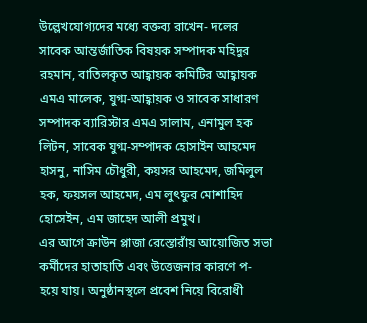উল্লেখযোগ্যদের মধ্যে বক্তব্য রাখেন- দলের সাবেক আন্তর্জাতিক বিষয়ক সম্পাদক মহিদুর রহমান, বাতিলকৃত আহ্বায়ক কমিটির আহ্বায়ক এমএ মালেক, যুগ্ম-আহ্বায়ক ও সাবেক সাধারণ সম্পাদক ব্যারিস্টার এমএ সালাম, এনামুল হক লিটন, সাবেক যুগ্ম-সম্পাদক হোসাইন আহমেদ হাসনু, নাসিম চৌধুরী, কয়সর আহমেদ, জমিলুল হক, ফয়সল আহমেদ, এম লুৎফুর মোশাহিদ হোসেইন, এম জাহেদ আলী প্রমুখ।
এর আগে ক্রাউন প্লাজা রেস্তোরাঁয় আয়োজিত সভা কর্মীদের হাতাহাতি এবং উত্তেজনার কারণে প- হয়ে যায়। অনুষ্ঠানস্থলে প্রবেশ নিয়ে বিরোধী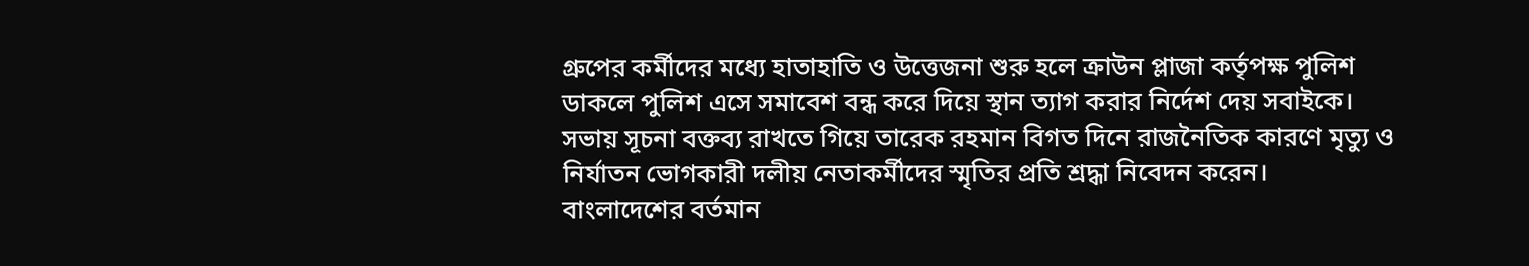গ্রুপের কর্মীদের মধ্যে হাতাহাতি ও উত্তেজনা শুরু হলে ক্রাউন প্লাজা কর্তৃপক্ষ পুলিশ ডাকলে পুলিশ এসে সমাবেশ বন্ধ করে দিয়ে স্থান ত্যাগ করার নির্দেশ দেয় সবাইকে।
সভায় সূচনা বক্তব্য রাখতে গিয়ে তারেক রহমান বিগত দিনে রাজনৈতিক কারণে মৃত্যু ও নির্যাতন ভোগকারী দলীয় নেতাকর্মীদের স্মৃতির প্রতি শ্রদ্ধা নিবেদন করেন।
বাংলাদেশের বর্তমান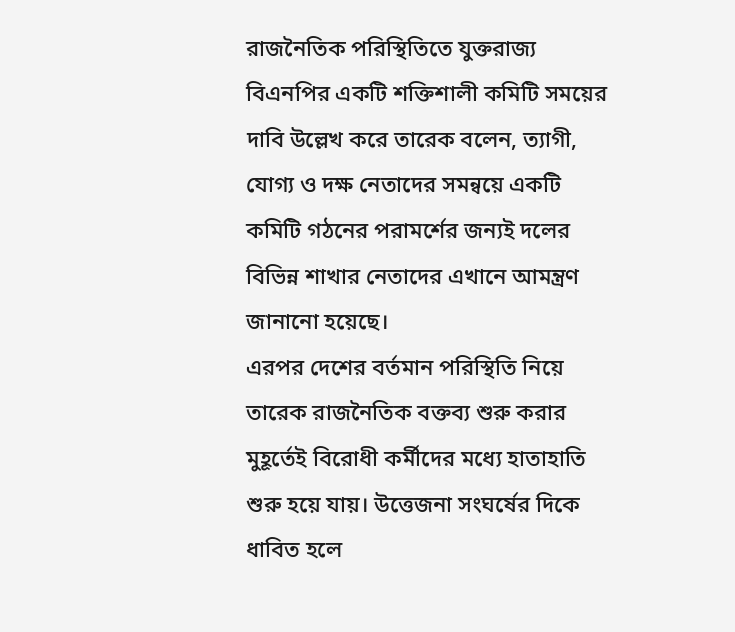রাজনৈতিক পরিস্থিতিতে যুক্তরাজ্য বিএনপির একটি শক্তিশালী কমিটি সময়ের দাবি উল্লেখ করে তারেক বলেন, ত্যাগী, যোগ্য ও দক্ষ নেতাদের সমন্বয়ে একটি কমিটি গঠনের পরামর্শের জন্যই দলের বিভিন্ন শাখার নেতাদের এখানে আমন্ত্রণ জানানো হয়েছে।
এরপর দেশের বর্তমান পরিস্থিতি নিয়ে তারেক রাজনৈতিক বক্তব্য শুরু করার মুহূর্তেই বিরোধী কর্মীদের মধ্যে হাতাহাতি শুরু হয়ে যায়। উত্তেজনা সংঘর্ষের দিকে ধাবিত হলে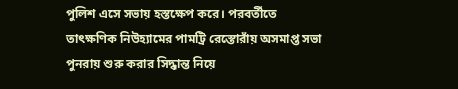পুলিশ এসে সভায় হস্তক্ষেপ করে। পরবর্তীতে তাৎক্ষণিক নিউহ্যামের পামট্রি রেস্তোরাঁয় অসমাপ্ত সভা পুনরায় শুরু করার সিদ্ধান্ত নিয়ে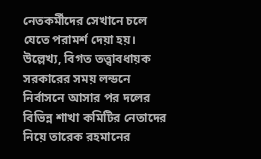নেতকর্মীদের সেখানে চলে যেতে পরামর্শ দেয়া হয়।
উল্লেখ্য, বিগত তত্ত্বাবধায়ক সরকারের সময় লন্ডনে নির্বাসনে আসার পর দলের বিভিন্ন শাখা কমিটির নেতাদের নিয়ে তারেক রহমানের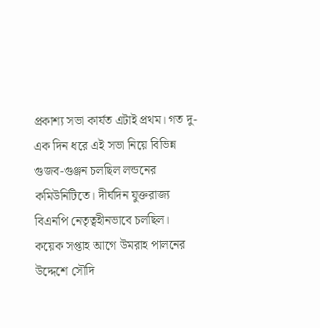প্রকাশ্য সভা কার্যত এটাই প্রথম। গত দু-এক দিন ধরে এই সভা নিয়ে বিভিন্ন গুজব-গুঞ্জন চলছিল লন্ডনের কমিউনিটিতে। দীর্ঘদিন যুক্তরাজ্য বিএনপি নেতৃত্বহীনভাবে চলছিল।
কয়েক সপ্তাহ আগে উমরাহ পালনের উদ্দেশে সৌদি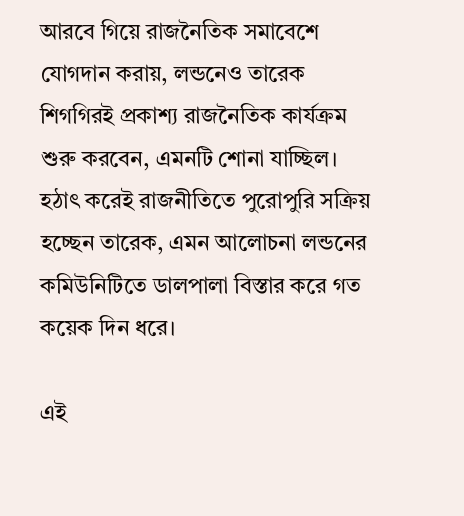আরবে গিয়ে রাজনৈতিক সমাবেশে যোগদান করায়, লন্ডনেও তারেক শিগগিরই প্রকাশ্য রাজনৈতিক কার্যক্রম শুরু করবেন, এমনটি শোনা যাচ্ছিল। হঠাৎ করেই রাজনীতিতে পুরোপুরি সক্রিয় হচ্ছেন তারেক, এমন আলোচনা লন্ডনের কমিউনিটিতে ডালপালা বিস্তার করে গত কয়েক দিন ধরে।

এই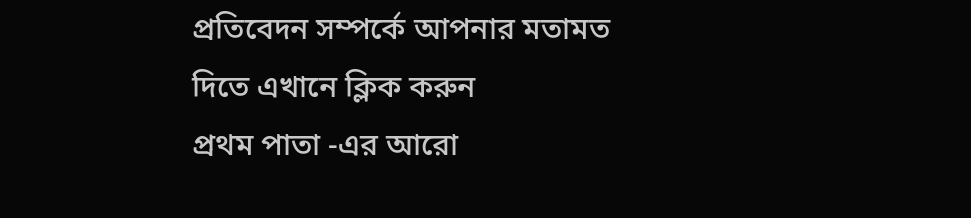প্রতিবেদন সম্পর্কে আপনার মতামত দিতে এখানে ক্লিক করুন
প্রথম পাতা -এর আরো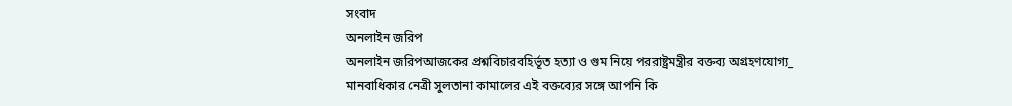সংবাদ
অনলাইন জরিপ
অনলাইন জরিপআজকের প্রশ্নবিচারবহির্ভূত হত্যা ও গুম নিয়ে পররাষ্ট্রমন্ত্রীর বক্তব্য অগ্রহণযোগ্য_ মানবাধিকার নেত্রী সুলতানা কামালের এই বক্তব্যের সঙ্গে আপনি কি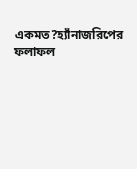একমত?হ্যাঁনাজরিপের ফলাফল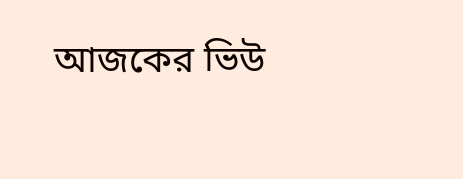আজকের ভিউ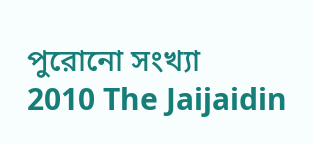পুরোনো সংখ্যা
2010 The Jaijaidin